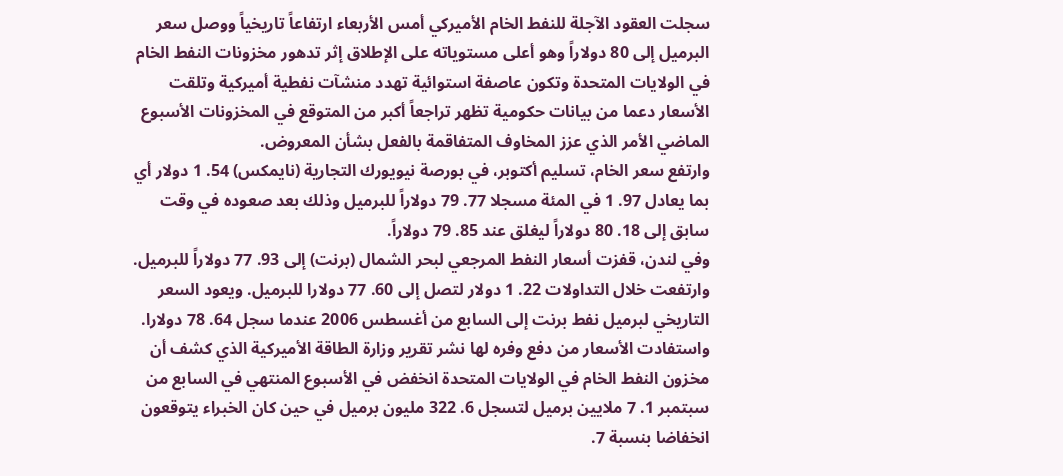سجلت العقود الآجلة للنفط الخام الأميركي أمس الأربعاء ارتفاعاً تاريخياً ووصل سعر البرميل إلى 80 دولاراً وهو أعلى مستوياته على الإطلاق إثر تدهور مخزونات النفط الخام في الولايات المتحدة وتكون عاصفة استوائية تهدد منشآت نفطية أميركية وتلقت الأسعار دعما من بيانات حكومية تظهر تراجعاً أكبر من المتوقع في المخزونات الأسبوع الماضي الأمر الذي عزز المخاوف المتفاقمة بالفعل بشأن المعروض.
وارتفع سعر الخام، تسليم أكتوبر، في بورصة نيويورك التجارية (نايمكس) 54. 1 دولار أي بما يعادل 97. 1 في المئة مسجلا 77. 79 دولاراً للبرميل وذلك بعد صعوده في وقت سابق إلى 18. 80 دولاراً ليغلق عند 85. 79 دولاراً.
وفي لندن، قفزت أسعار النفط المرجعي لبحر الشمال (برنت) إلى 93. 77 دولاراً للبرميل. وارتفعت خلال التداولات 22. 1 دولار لتصل إلى 60. 77 دولارا للبرميل. ويعود السعر التاريخي لبرميل نفط برنت إلى السابع من أغسطس 2006 عندما سجل 64. 78 دولارا.
واستفادت الأسعار من دفع وفره لها نشر تقرير وزارة الطاقة الأميركية الذي كشف أن مخزون النفط الخام في الولايات المتحدة انخفض في الأسبوع المنتهي في السابع من سبتمبر 1. 7 ملايين برميل لتسجل 6. 322 مليون برميل في حين كان الخبراء يتوقعون انخفاضا بنسبة 7.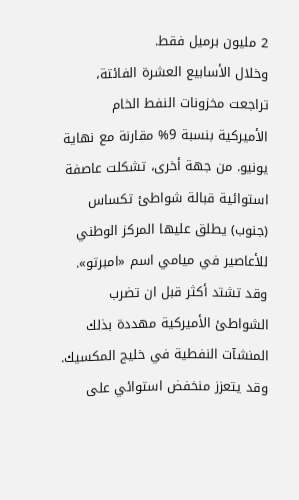2 مليون برميل فقط.
وخلال الأسابيع العشرة الفائتة، تراجعت مخزونات النفط الخام الأميركية بنسبة 9% مقارنة مع نهاية يونيو. من جهة أخرى، تشكلت عاصفة استوائية قبالة شواطئ تكساس (جنوب) يطلق عليها المركز الوطني للأعاصير في ميامي اسم «امبرتو».
وقد تشتد أكثر قبل ان تضرب الشواطئ الأميركية مهددة بذلك المنشآت النفطية في خليج المكسيك. وقد يتعزز منخفض استوائي على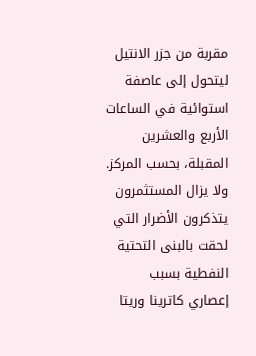مقربة من جزر الانتيل ليتحول إلى عاصفة استوائية في الساعات الأربع والعشرين المقبلة، بحسب المركز. ولا يزال المستثمرون يتذكرون الأضرار التي لحقت بالبنى التحتية النفطية بسبب إعصاري كاترينا وريتا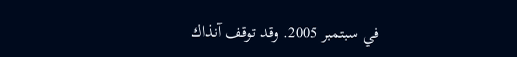في سبتمبر 2005. وقد توقف آنذاك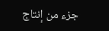جزء من إنتاج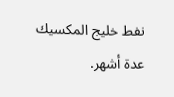نفط خليج المكسيك عدة أشهر.